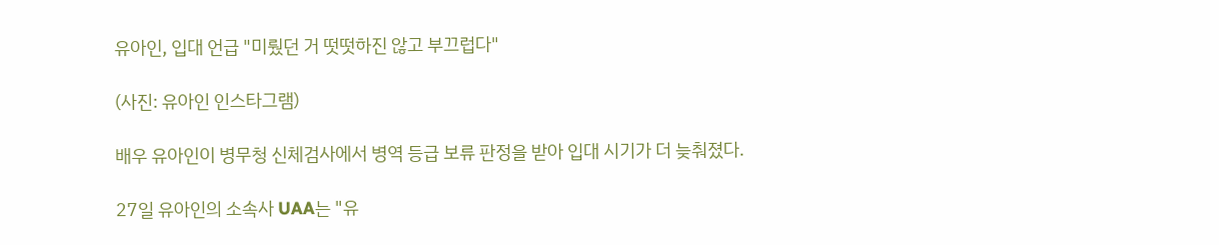유아인, 입대 언급 "미뤘던 거 떳떳하진 않고 부끄럽다"

(사진: 유아인 인스타그램)

배우 유아인이 병무청 신체검사에서 병역 등급 보류 판정을 받아 입대 시기가 더 늦춰졌다.

27일 유아인의 소속사 UAA는 "유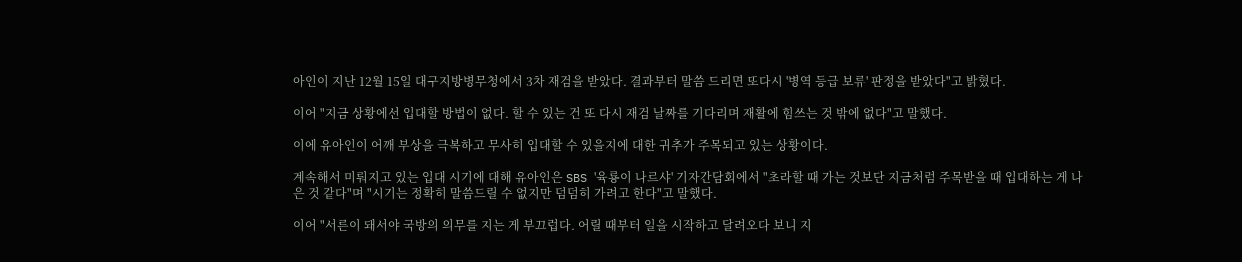아인이 지난 12월 15일 대구지방병무청에서 3차 재검을 받았다. 결과부터 말씀 드리면 또다시 '병역 등급 보류' 판정을 받았다"고 밝혔다.

이어 "지금 상황에선 입대할 방법이 없다. 할 수 있는 건 또 다시 재검 날짜를 기다리며 재활에 힘쓰는 것 밖에 없다"고 말했다.

이에 유아인이 어깨 부상을 극복하고 무사히 입대할 수 있을지에 대한 귀추가 주목되고 있는 상황이다.

계속해서 미뤄지고 있는 입대 시기에 대해 유아인은 SBS '육룡이 나르샤' 기자간담회에서 "초라할 때 가는 것보단 지금처럼 주목받을 때 입대하는 게 나은 것 같다"며 "시기는 정확히 말씀드릴 수 없지만 덤덤히 가려고 한다"고 말했다.

이어 "서른이 돼서야 국방의 의무를 지는 게 부끄럽다. 어릴 때부터 일을 시작하고 달려오다 보니 지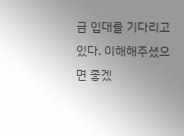금 입대를 기다리고 있다. 이해해주셨으면 좋겠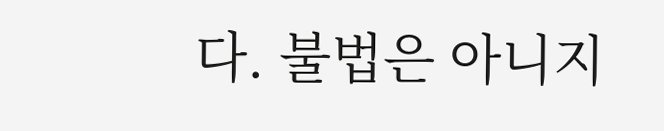다. 불법은 아니지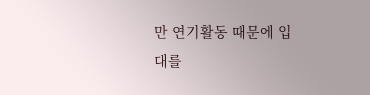만 연기활동 때문에 입대를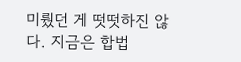미뤘던 게 떳떳하진 않다. 지금은 합법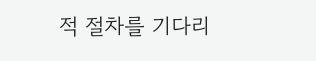적 절차를 기다리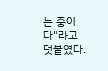는 중이다"라고 덧붙였다.